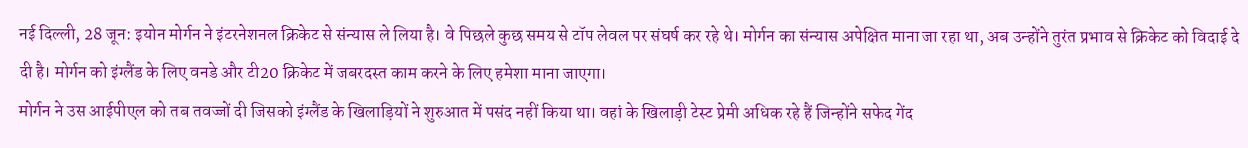नई दिल्ली, 28 जून: इयोन मोर्गन ने इंटरनेशनल क्रिकेट से संन्यास ले लिया है। वे पिछले कुछ समय से टॉप लेवल पर संघर्ष कर रहे थे। मोर्गन का संन्यास अपेक्षित माना जा रहा था, अब उन्होंने तुरंत प्रभाव से क्रिकेट को विदाई दे दी है। मोर्गन को इंग्लैंड के लिए वनडे और टी20 क्रिकेट में जबरदस्त काम करने के लिए हमेशा माना जाएगा।
मोर्गन ने उस आईपीएल को तब तवज्जों दी जिसको इंग्लैंड के खिलाड़ियों ने शुरुआत में पसंद नहीं किया था। वहां के खिलाड़ी टेस्ट प्रेमी अधिक रहे हैं जिन्होंने सफेद गेंद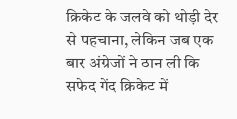क्रिकेट के जलवे को थोड़ी देर से पहचाना, लेकिन जब एक बार अंग्रेजों ने ठान ली कि सफेद गेंद क्रिकेट में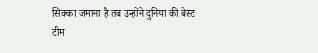सिक्का जमाना है तब उन्होंने दुनिया की बेस्ट टीम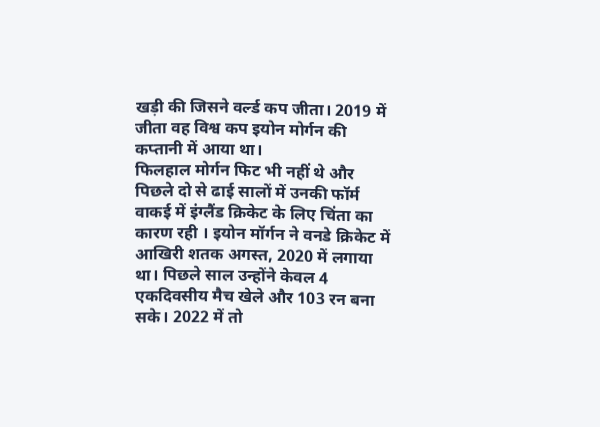खड़ी की जिसने वर्ल्ड कप जीता। 2019 में जीता वह विश्व कप इयोन मोर्गन की कप्तानी में आया था।
फिलहाल मोर्गन फिट भी नहीं थे और पिछले दो से ढाई सालों में उनकी फॉर्म वाकई में इंग्लैंड क्रिकेट के लिए चिंता का कारण रही । इयोन मॉर्गन ने वनडे क्रिकेट में आखिरी शतक अगस्त, 2020 में लगाया था। पिछले साल उन्होंने केवल 4 एकदिवसीय मैच खेले और 103 रन बना सके। 2022 में तो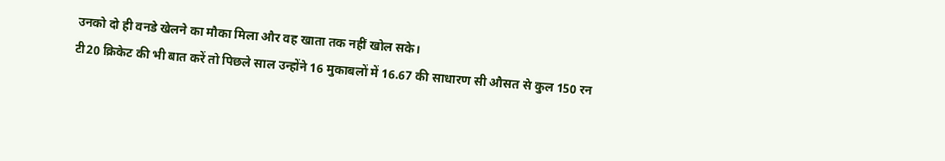उनको दो ही वनडे खेलने का मौका मिला और वह खाता तक नहीं खोल सके।
टी20 क्रिकेट की भी बात करें तो पिछले साल उन्होंने 16 मुकाबलों में 16.67 की साधारण सी औसत से कुल 150 रन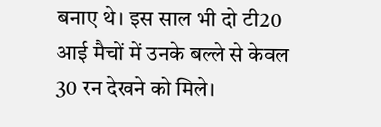बनाए थे। इस साल भी दो टी20 आई मैचों में उनके बल्ले से केवल 30 रन देखने को मिले।